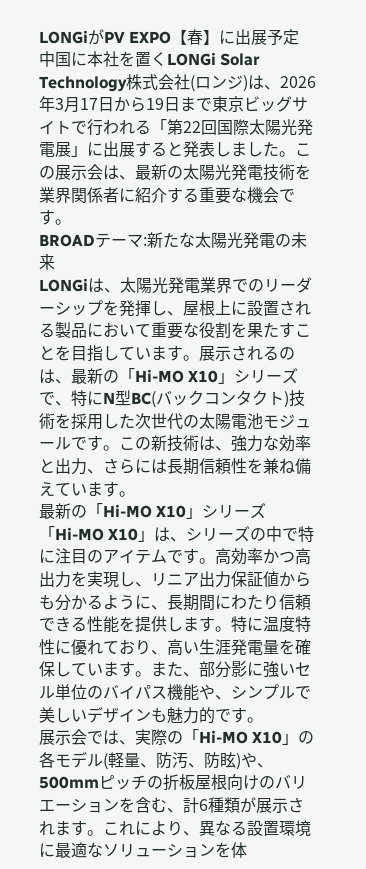LONGiがPV EXPO【春】に出展予定
中国に本社を置くLONGi Solar Technology株式会社(ロンジ)は、2026年3月17日から19日まで東京ビッグサイトで行われる「第22回国際太陽光発電展」に出展すると発表しました。この展示会は、最新の太陽光発電技術を業界関係者に紹介する重要な機会です。
BROADテーマ:新たな太陽光発電の未来
LONGiは、太陽光発電業界でのリーダーシップを発揮し、屋根上に設置される製品において重要な役割を果たすことを目指しています。展示されるのは、最新の「Hi-MO X10」シリーズで、特にN型BC(バックコンタクト)技術を採用した次世代の太陽電池モジュールです。この新技術は、強力な効率と出力、さらには長期信頼性を兼ね備えています。
最新の「Hi-MO X10」シリーズ
「Hi-MO X10」は、シリーズの中で特に注目のアイテムです。高効率かつ高出力を実現し、リニア出力保証値からも分かるように、長期間にわたり信頼できる性能を提供します。特に温度特性に優れており、高い生涯発電量を確保しています。また、部分影に強いセル単位のバイパス機能や、シンプルで美しいデザインも魅力的です。
展示会では、実際の「Hi-MO X10」の各モデル(軽量、防汚、防眩)や、500mmピッチの折板屋根向けのバリエーションを含む、計6種類が展示されます。これにより、異なる設置環境に最適なソリューションを体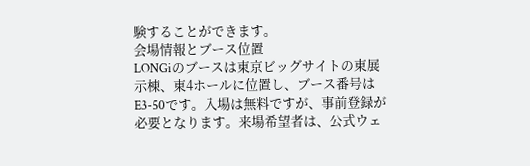験することができます。
会場情報とブース位置
LONGiのブースは東京ビッグサイトの東展示棟、東4ホールに位置し、ブース番号はE3-50です。入場は無料ですが、事前登録が必要となります。来場希望者は、公式ウェ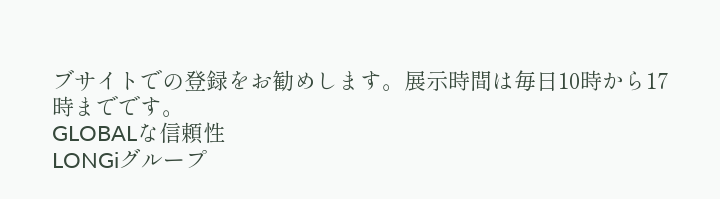ブサイトでの登録をお勧めします。展示時間は毎日10時から17時までです。
GLOBALな信頼性
LONGiグループ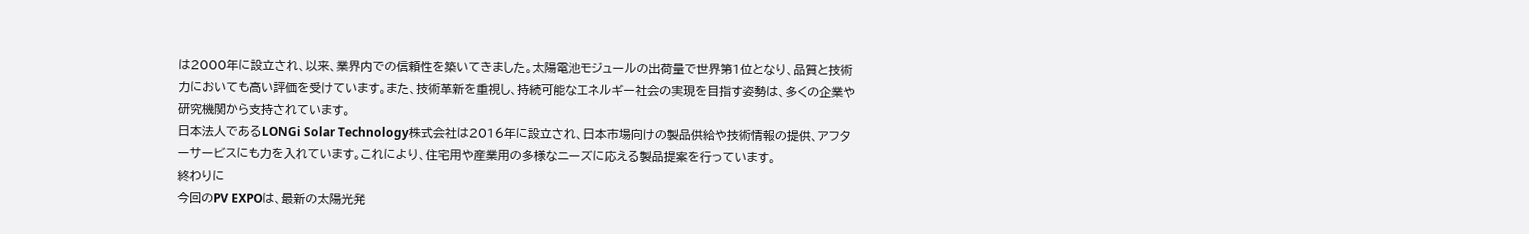は2000年に設立され、以来、業界内での信頼性を築いてきました。太陽電池モジュールの出荷量で世界第1位となり、品質と技術力においても高い評価を受けています。また、技術革新を重視し、持続可能なエネルギー社会の実現を目指す姿勢は、多くの企業や研究機関から支持されています。
日本法人であるLONGi Solar Technology株式会社は2016年に設立され、日本市場向けの製品供給や技術情報の提供、アフターサービスにも力を入れています。これにより、住宅用や産業用の多様なニーズに応える製品提案を行っています。
終わりに
今回のPV EXPOは、最新の太陽光発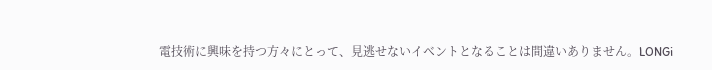電技術に興味を持つ方々にとって、見逃せないイベントとなることは間違いありません。LONGi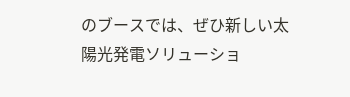のブースでは、ぜひ新しい太陽光発電ソリューショ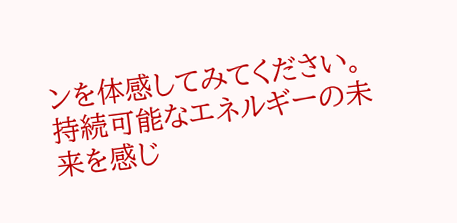ンを体感してみてください。持続可能なエネルギーの未来を感じ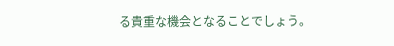る貴重な機会となることでしょう。